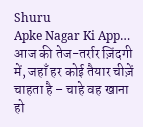Shuru
Apke Nagar Ki App…
आज की तेज-तर्रार ज़िंदगी में, जहाँ हर कोई तैयार चीज़ें चाहता है – चाहे वह खाना हो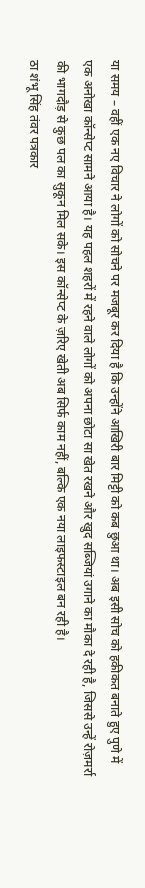या समय – वहीं एक नए विचार ने लोगों को सोचने पर मजबूर कर दिया है कि उन्होंने आखिरी बार मिट्टी को कब छुआ था। अब इसी सोच को हकीकत बनाते हुए पुणे में एक अनोखा कॉन्सेप्ट सामने आया है। यह पहल शहरों में रहने वाले लोगों को अपना छोटा सा खेत रखने और खुद सब्जियां उगाने का मौका दे रही है, जिससे उन्हें रोज़मर्रा की भागदौड़ से कुछ पल का सुकून मिल सके। इस कॉन्सेप्ट के ज़रिए खेती अब सिर्फ काम नहीं, बल्कि एक नया लाइफस्टाइल बन रही है।
ठा शंभू सिंह तंवर पत्रकार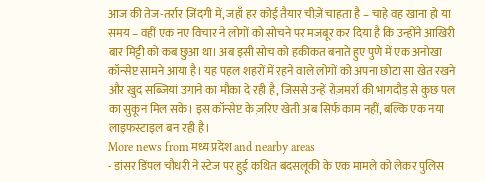आज की तेज-तर्रार ज़िंदगी में, जहाँ हर कोई तैयार चीज़ें चाहता है – चाहे वह खाना हो या समय – वहीं एक नए विचार ने लोगों को सोचने पर मजबूर कर दिया है कि उन्होंने आखिरी बार मिट्टी को कब छुआ था। अब इसी सोच को हकीकत बनाते हुए पुणे में एक अनोखा कॉन्सेप्ट सामने आया है। यह पहल शहरों में रहने वाले लोगों को अपना छोटा सा खेत रखने और खुद सब्जियां उगाने का मौका दे रही है, जिससे उन्हें रोज़मर्रा की भागदौड़ से कुछ पल का सुकून मिल सके। इस कॉन्सेप्ट के ज़रिए खेती अब सिर्फ काम नहीं, बल्कि एक नया लाइफस्टाइल बन रही है।
More news from मध्य प्रदेश and nearby areas
- डांसर डिंपल चौधरी ने स्टेज पर हुई कथित बदसलूकी के एक मामले को लेकर पुलिस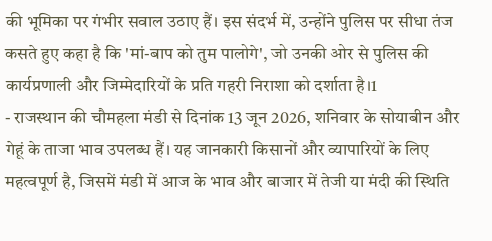की भूमिका पर गंभीर सवाल उठाए हैं। इस संदर्भ में, उन्होंने पुलिस पर सीधा तंज कसते हुए कहा है कि 'मां-बाप को तुम पालोगे', जो उनकी ओर से पुलिस की कार्यप्रणाली और जिम्मेदारियों के प्रति गहरी निराशा को दर्शाता है।1
- राजस्थान की चौमहला मंडी से दिनांक 13 जून 2026, शनिवार के सोयाबीन और गेहूं के ताजा भाव उपलब्ध हैं। यह जानकारी किसानों और व्यापारियों के लिए महत्वपूर्ण है, जिसमें मंडी में आज के भाव और बाजार में तेजी या मंदी की स्थिति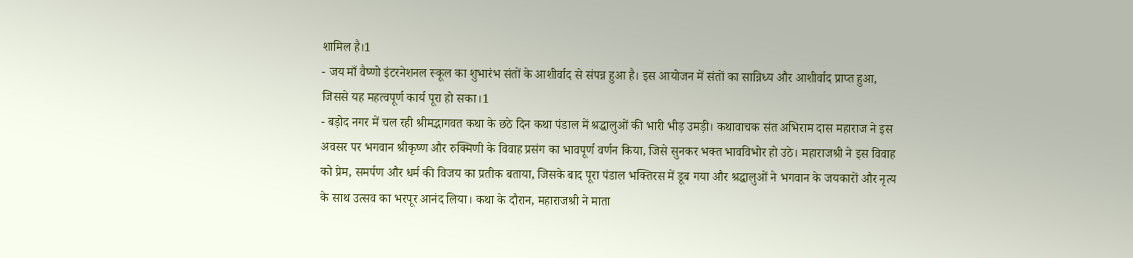शामिल है।1
- जय माँ वैष्णो इंटरनेशनल स्कूल का शुभारंभ संतों के आशीर्वाद से संपन्न हुआ है। इस आयोजन में संतों का सान्निध्य और आशीर्वाद प्राप्त हुआ, जिससे यह महत्वपूर्ण कार्य पूरा हो सका।1
- बड़ोद नगर में चल रही श्रीमद्भागवत कथा के छठे दिन कथा पंडाल में श्रद्धालुओं की भारी भीड़ उमड़ी। कथावाचक संत अभिराम दास महाराज ने इस अवसर पर भगवान श्रीकृष्ण और रुक्मिणी के विवाह प्रसंग का भावपूर्ण वर्णन किया, जिसे सुनकर भक्त भावविभोर हो उठे। महाराजश्री ने इस विवाह को प्रेम, समर्पण और धर्म की विजय का प्रतीक बताया, जिसके बाद पूरा पंडाल भक्तिरस में डूब गया और श्रद्धालुओं ने भगवान के जयकारों और नृत्य के साथ उत्सव का भरपूर आनंद लिया। कथा के दौरान, महाराजश्री ने माता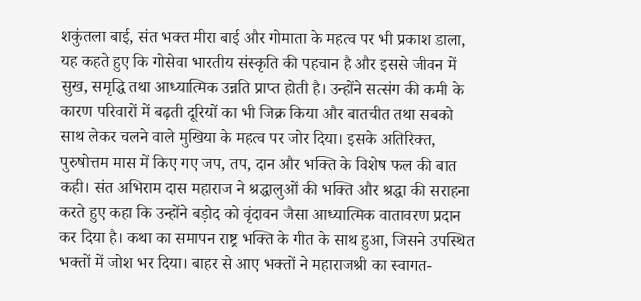शकुंतला बाई, संत भक्त मीरा बाई और गोमाता के महत्व पर भी प्रकाश डाला, यह कहते हुए कि गोसेवा भारतीय संस्कृति की पहचान है और इससे जीवन में सुख, समृद्धि तथा आध्यात्मिक उन्नति प्राप्त होती है। उन्होंने सत्संग की कमी के कारण परिवारों में बढ़ती दूरियों का भी जिक्र किया और बातचीत तथा सबको साथ लेकर चलने वाले मुखिया के महत्व पर जोर दिया। इसके अतिरिक्त, पुरुषोत्तम मास में किए गए जप, तप, दान और भक्ति के विशेष फल की बात कही। संत अभिराम दास महाराज ने श्रद्धालुओं की भक्ति और श्रद्धा की सराहना करते हुए कहा कि उन्होंने बड़ोद को वृंदावन जैसा आध्यात्मिक वातावरण प्रदान कर दिया है। कथा का समापन राष्ट्र भक्ति के गीत के साथ हुआ, जिसने उपस्थित भक्तों में जोश भर दिया। बाहर से आए भक्तों ने महाराजश्री का स्वागत-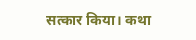सत्कार किया। कथा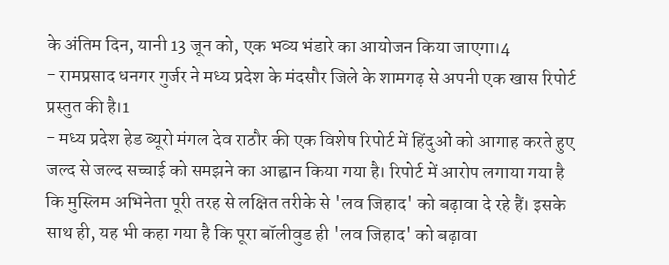के अंतिम दिन, यानी 13 जून को, एक भव्य भंडारे का आयोजन किया जाएगा।4
- रामप्रसाद धनगर गुर्जर ने मध्य प्रदेश के मंदसौर जिले के शामगढ़ से अपनी एक खास रिपोर्ट प्रस्तुत की है।1
- मध्य प्रदेश हेड ब्यूरो मंगल देव राठौर की एक विशेष रिपोर्ट में हिंदुओं को आगाह करते हुए जल्द से जल्द सच्चाई को समझने का आह्वान किया गया है। रिपोर्ट में आरोप लगाया गया है कि मुस्लिम अभिनेता पूरी तरह से लक्षित तरीके से 'लव जिहाद' को बढ़ावा दे रहे हैं। इसके साथ ही, यह भी कहा गया है कि पूरा बॉलीवुड ही 'लव जिहाद' को बढ़ावा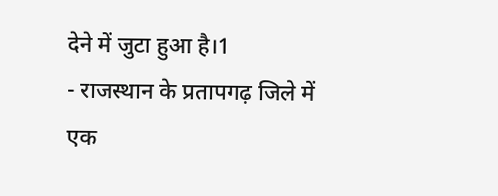देने में जुटा हुआ है।1
- राजस्थान के प्रतापगढ़ जिले में एक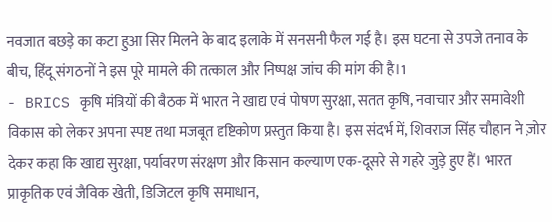नवजात बछड़े का कटा हुआ सिर मिलने के बाद इलाके में सनसनी फैल गई है। इस घटना से उपजे तनाव के बीच, हिंदू संगठनों ने इस पूरे मामले की तत्काल और निष्पक्ष जांच की मांग की है।1
- BRICS कृषि मंत्रियों की बैठक में भारत ने खाद्य एवं पोषण सुरक्षा, सतत कृषि, नवाचार और समावेशी विकास को लेकर अपना स्पष्ट तथा मजबूत दृष्टिकोण प्रस्तुत किया है। इस संदर्भ में, शिवराज सिंह चौहान ने ज़ोर देकर कहा कि खाद्य सुरक्षा, पर्यावरण संरक्षण और किसान कल्याण एक-दूसरे से गहरे जुड़े हुए हैं। भारत प्राकृतिक एवं जैविक खेती, डिजिटल कृषि समाधान,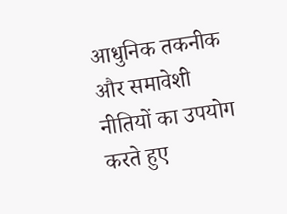आधुनिक तकनीक और समावेशी नीतियों का उपयोग करते हुए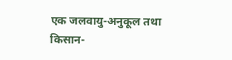एक जलवायु-अनुकूल तथा किसान-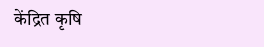केंद्रित कृषि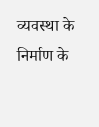व्यवस्था के निर्माण के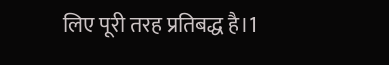लिए पूरी तरह प्रतिबद्ध है।1